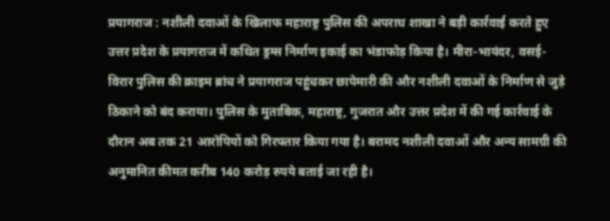प्रयागराज : नशीली दवाओं के खिलाफ महाराष्ट्र पुलिस की अपराध शाखा ने बड़ी कार्रवाई करते हुए उत्तर प्रदेश के प्रयागराज में कथित ड्रग्स निर्माण इकाई का भंडाफोड़ किया है। मीरा-भायंदर, वसई-विरार पुलिस की क्राइम ब्रांच ने प्रयागराज पहुंचकर छापेमारी की और नशीली दवाओं के निर्माण से जुड़े ठिकाने को बंद कराया। पुलिस के मुताबिक, महाराष्ट्र, गुजरात और उत्तर प्रदेश में की गई कार्रवाई के दौरान अब तक 21 आरोपियों को गिरफ्तार किया गया है। बरामद नशीली दवाओं और अन्य सामग्री की अनुमानित कीमत करीब 140 करोड़ रुपये बताई जा रही है।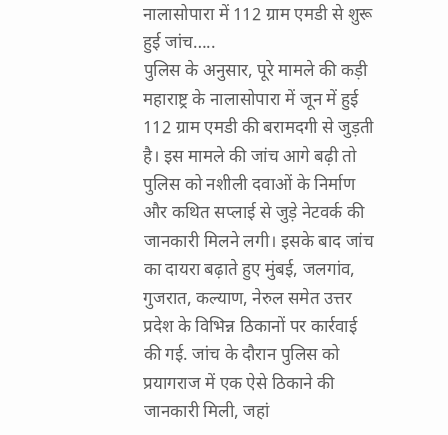नालासोपारा में 112 ग्राम एमडी से शुरू हुई जांच…..
पुलिस के अनुसार, पूरे मामले की कड़ी महाराष्ट्र के नालासोपारा में जून में हुई 112 ग्राम एमडी की बरामदगी से जुड़ती है। इस मामले की जांच आगे बढ़ी तो पुलिस को नशीली दवाओं के निर्माण और कथित सप्लाई से जुड़े नेटवर्क की जानकारी मिलने लगी। इसके बाद जांच का दायरा बढ़ाते हुए मुंबई, जलगांव, गुजरात, कल्याण, नेरुल समेत उत्तर प्रदेश के विभिन्न ठिकानों पर कार्रवाई की गई. जांच के दौरान पुलिस को प्रयागराज में एक ऐसे ठिकाने की जानकारी मिली, जहां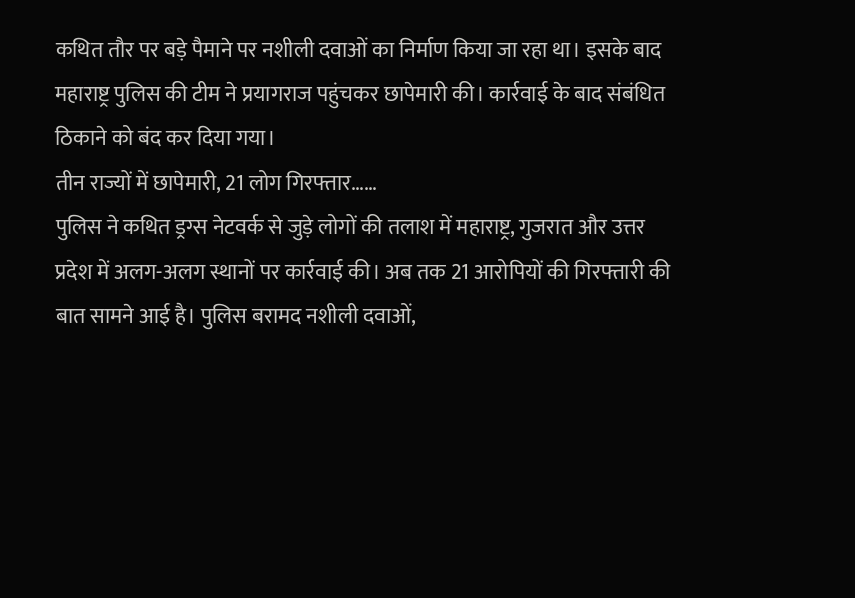कथित तौर पर बड़े पैमाने पर नशीली दवाओं का निर्माण किया जा रहा था। इसके बाद महाराष्ट्र पुलिस की टीम ने प्रयागराज पहुंचकर छापेमारी की। कार्रवाई के बाद संबंधित ठिकाने को बंद कर दिया गया।
तीन राज्यों में छापेमारी, 21 लोग गिरफ्तार……
पुलिस ने कथित ड्रग्स नेटवर्क से जुड़े लोगों की तलाश में महाराष्ट्र, गुजरात और उत्तर प्रदेश में अलग-अलग स्थानों पर कार्रवाई की। अब तक 21 आरोपियों की गिरफ्तारी की बात सामने आई है। पुलिस बरामद नशीली दवाओं,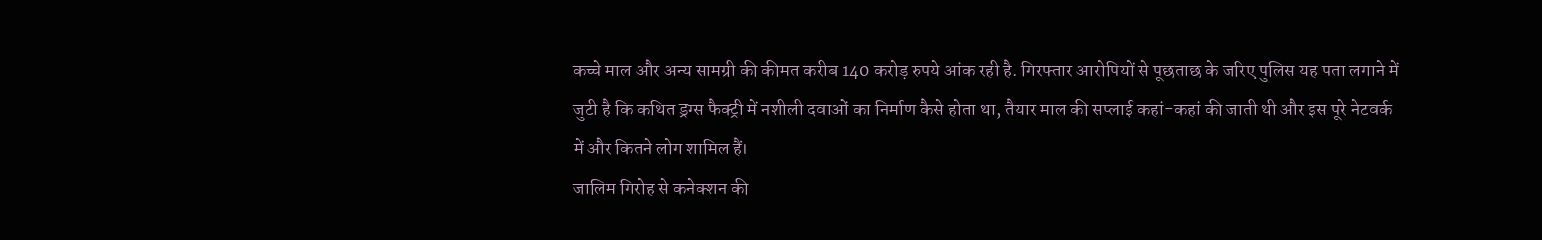कच्चे माल और अन्य सामग्री की कीमत करीब 140 करोड़ रुपये आंक रही है. गिरफ्तार आरोपियों से पूछताछ के जरिए पुलिस यह पता लगाने में जुटी है कि कथित ड्रग्स फैक्ट्री में नशीली दवाओं का निर्माण कैसे होता था, तैयार माल की सप्लाई कहां-कहां की जाती थी और इस पूरे नेटवर्क में और कितने लोग शामिल हैं।
जालिम गिरोह से कनेक्शन की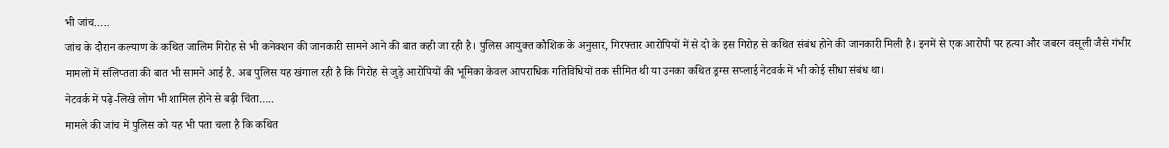भी जांच…..
जांच के दौरान कल्याण के कथित जालिम गिरोह से भी कनेक्शन की जानकारी सामने आने की बात कही जा रही है। पुलिस आयुक्त कौशिक के अनुसार, गिरफ्तार आरोपियों में से दो के इस गिरोह से कथित संबंध होने की जानकारी मिली है। इनमें से एक आरोपी पर हत्या और जबरन वसूली जैसे गंभीर मामलों में संलिप्तता की बात भी सामने आई है. अब पुलिस यह खंगाल रही है कि गिरोह से जुड़े आरोपियों की भूमिका केवल आपराधिक गतिविधियों तक सीमित थी या उनका कथित ड्रग्स सप्लाई नेटवर्क में भी कोई सीधा संबंध था।
नेटवर्क में पढ़े-लिखे लोग भी शामिल होने से बढ़ी चिंता…..
मामले की जांच में पुलिस को यह भी पता चला है कि कथित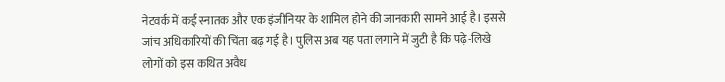नेटवर्क में कई स्नातक और एक इंजीनियर के शामिल होने की जानकारी सामने आई है। इससे जांच अधिकारियों की चिंता बढ़ गई है। पुलिस अब यह पता लगाने में जुटी है कि पढ़े-लिखे लोगों को इस कथित अवैध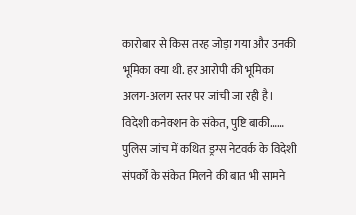कारोबार से किस तरह जोड़ा गया और उनकी भूमिका क्या थी. हर आरोपी की भूमिका अलग-अलग स्तर पर जांची जा रही है।
विदेशी कनेक्शन के संकेत, पुष्टि बाकी……
पुलिस जांच में कथित ड्रग्स नेटवर्क के विदेशी संपर्कों के संकेत मिलने की बात भी सामने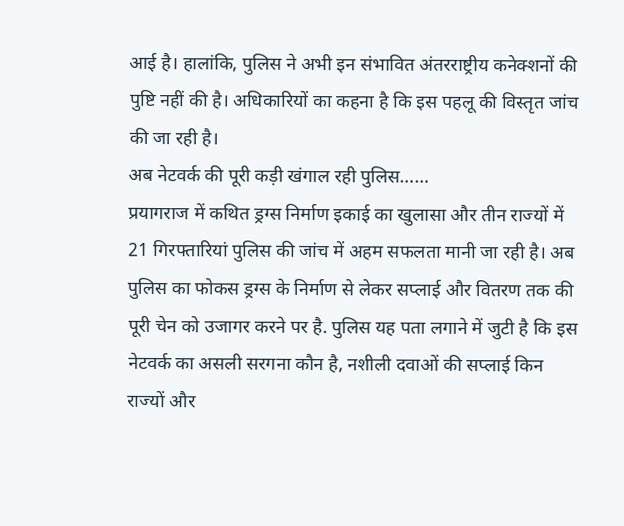आई है। हालांकि, पुलिस ने अभी इन संभावित अंतरराष्ट्रीय कनेक्शनों की पुष्टि नहीं की है। अधिकारियों का कहना है कि इस पहलू की विस्तृत जांच की जा रही है।
अब नेटवर्क की पूरी कड़ी खंगाल रही पुलिस……
प्रयागराज में कथित ड्रग्स निर्माण इकाई का खुलासा और तीन राज्यों में 21 गिरफ्तारियां पुलिस की जांच में अहम सफलता मानी जा रही है। अब पुलिस का फोकस ड्रग्स के निर्माण से लेकर सप्लाई और वितरण तक की पूरी चेन को उजागर करने पर है. पुलिस यह पता लगाने में जुटी है कि इस नेटवर्क का असली सरगना कौन है, नशीली दवाओं की सप्लाई किन राज्यों और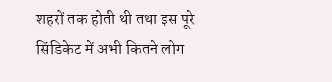शहरों तक होती थी तथा इस पूरे सिंडिकेट में अभी कितने लोग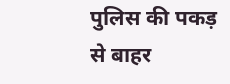पुलिस की पकड़ से बाहर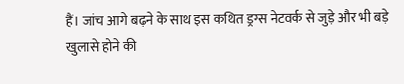हैं। जांच आगे बढ़ने के साथ इस कथित ड्रग्स नेटवर्क से जुड़े और भी बड़े खुलासे होने की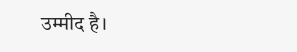उम्मीद है।